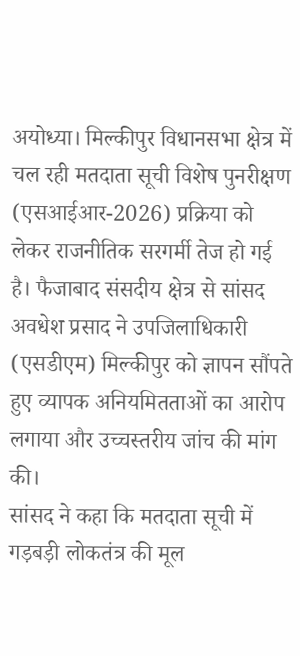अयोध्या। मिल्कीपुर विधानसभा क्षेत्र में चल रही मतदाता सूची विशेष पुनरीक्षण (एसआईआर-2026) प्रक्रिया को लेकर राजनीतिक सरगर्मी तेज हो गई है। फैजाबाद संसदीय क्षेत्र से सांसद अवधेश प्रसाद ने उपजिलाधिकारी (एसडीएम) मिल्कीपुर को ज्ञापन सौंपते हुए व्यापक अनियमितताओं का आरोप लगाया और उच्चस्तरीय जांच की मांग की।
सांसद ने कहा कि मतदाता सूची में गड़बड़ी लोकतंत्र की मूल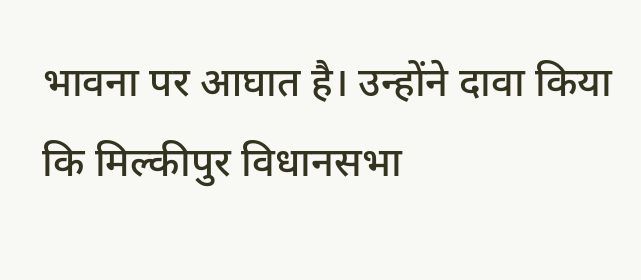भावना पर आघात है। उन्होंने दावा किया कि मिल्कीपुर विधानसभा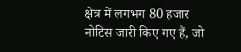क्षेत्र में लगभग 80 हजार नोटिस जारी किए गए हैं, जो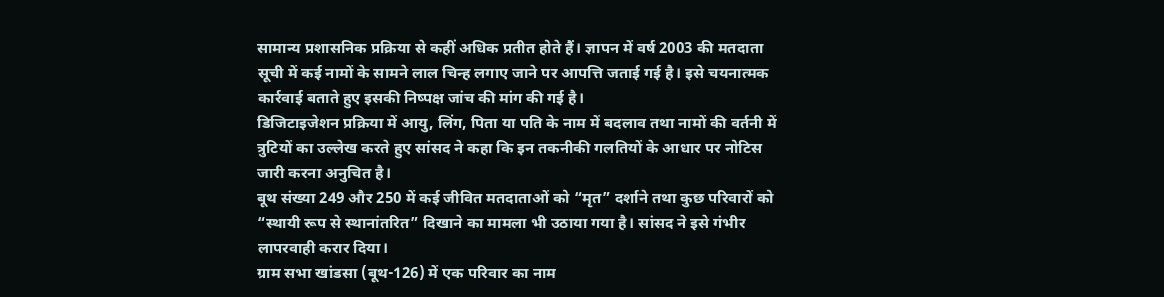सामान्य प्रशासनिक प्रक्रिया से कहीं अधिक प्रतीत होते हैं। ज्ञापन में वर्ष 2003 की मतदाता सूची में कई नामों के सामने लाल चिन्ह लगाए जाने पर आपत्ति जताई गई है। इसे चयनात्मक कार्रवाई बताते हुए इसकी निष्पक्ष जांच की मांग की गई है।
डिजिटाइजेशन प्रक्रिया में आयु, लिंग, पिता या पति के नाम में बदलाव तथा नामों की वर्तनी में त्रुटियों का उल्लेख करते हुए सांसद ने कहा कि इन तकनीकी गलतियों के आधार पर नोटिस जारी करना अनुचित है।
बूथ संख्या 249 और 250 में कई जीवित मतदाताओं को “मृत” दर्शाने तथा कुछ परिवारों को “स्थायी रूप से स्थानांतरित” दिखाने का मामला भी उठाया गया है। सांसद ने इसे गंभीर लापरवाही करार दिया।
ग्राम सभा खांडसा (बूथ-126) में एक परिवार का नाम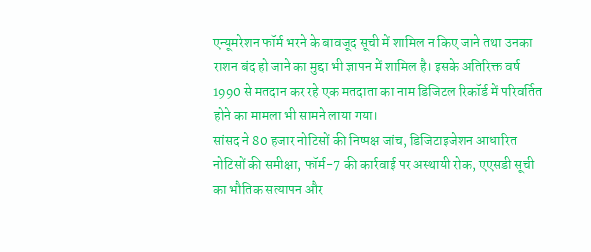एन्यूमरेशन फॉर्म भरने के बावजूद सूची में शामिल न किए जाने तथा उनका राशन बंद हो जाने का मुद्दा भी ज्ञापन में शामिल है। इसके अतिरिक्त वर्ष 1990 से मतदान कर रहे एक मतदाता का नाम डिजिटल रिकॉर्ड में परिवर्तित होने का मामला भी सामने लाया गया।
सांसद ने 80 हजार नोटिसों की निष्पक्ष जांच, डिजिटाइजेशन आधारित नोटिसों की समीक्षा, फॉर्म-7 की कार्रवाई पर अस्थायी रोक, एएसडी सूची का भौतिक सत्यापन और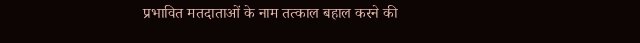प्रभावित मतदाताओं के नाम तत्काल बहाल करने की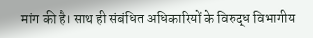मांग की है। साथ ही संबंधित अधिकारियों के विरुद्ध विभागीय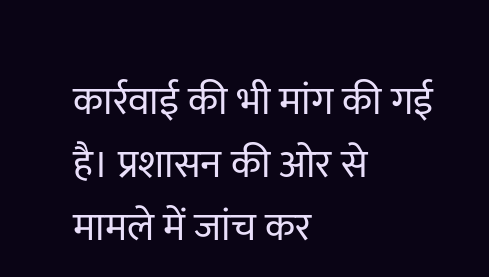कार्रवाई की भी मांग की गई है। प्रशासन की ओर से मामले में जांच कर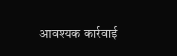आवश्यक कार्रवाई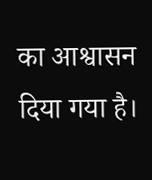का आश्वासन दिया गया है।